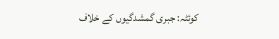کوئٹہ: جبری گمشدگیوں کے خلاف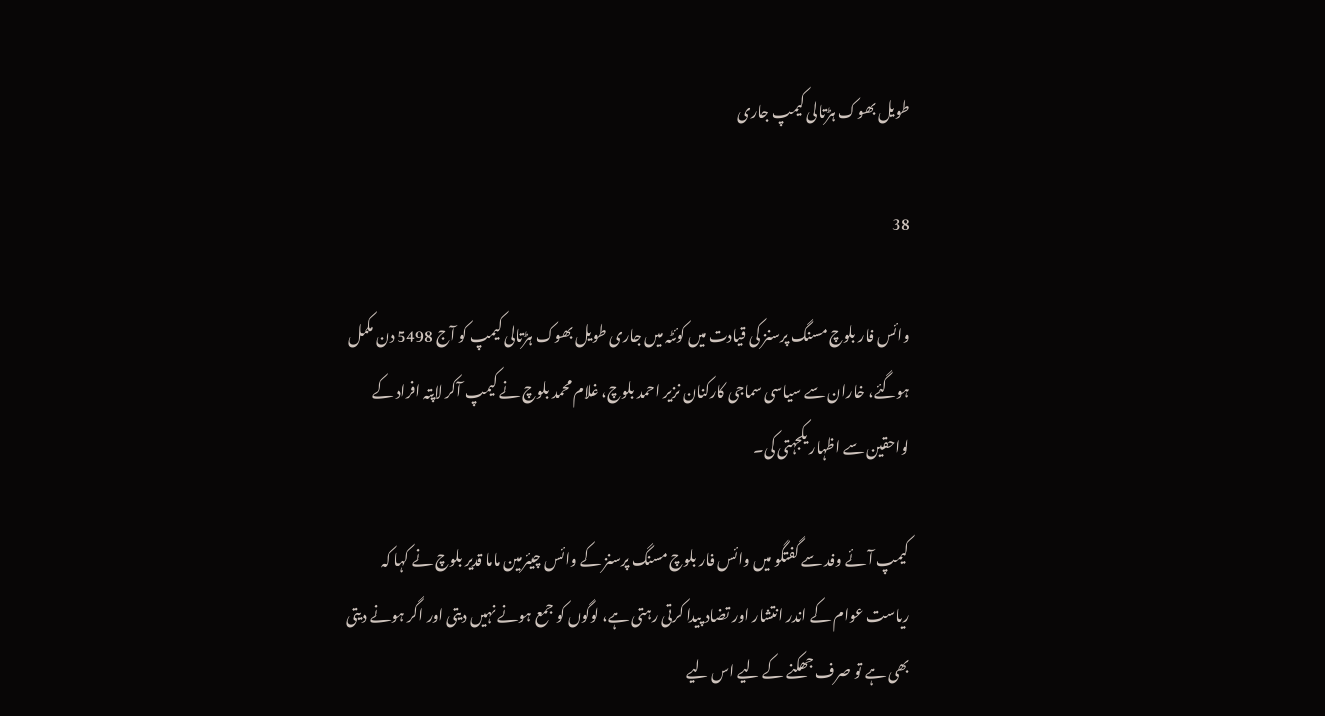طویل بھوک ہڑتالی کیمپ جاری

38

وائس فار بلوچ مسنگ پرسنز کی قیادت میں کوئٹہ میں جاری طویل بھوک ہڑتالی کیمپ کو آج 5498 دن مکمل ہوگئے، خاران سے سیاسی سماجی کارکنان نزیر احمد بلوچ، غلام محمد بلوچ نے کیمپ آکر لاپتہ افراد کے لواحقین سے اظہار یکجہتی کی۔

کیمپ آئے وفد سے گفتگو میں وائس فار بلوچ مسنگ پرسنز کے وائس چیئرمین ماما قدیر بلوچ نے کہا کہ ریاست عوام کے اندر انتشار اور تضاد پیدا کرتی رہتی ہے، لوگوں کو جمع ہونے نہیں دیتی اور اگر ہونے دیتی بھی ہے تو صرف جھکنے کے لیے اس لیے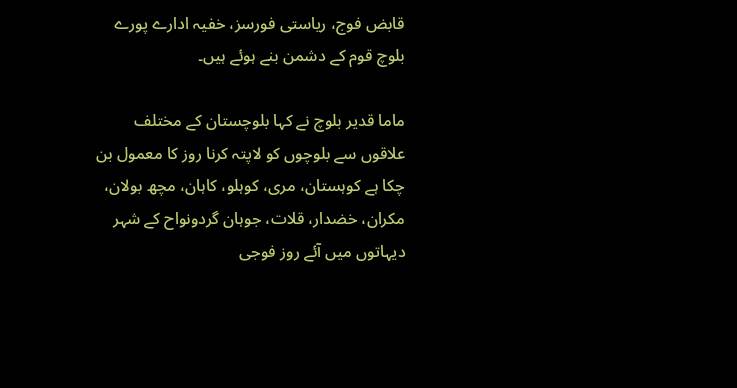قابض فوج، ریاستی فورسز، خفیہ ادارے پورے بلوچ قوم کے دشمن بنے ہوئے ہیں۔

ماما قدیر بلوچ نے کہا بلوچستان کے مختلف علاقوں سے بلوچوں کو لاپتہ کرنا روز کا معمول بن چکا ہے کوہستان، مری، کوہلو، کاہان، مچھ بولان، مکران، خضدار، قلات، جوہان گردونواح کے شہر دیہاتوں میں آئے روز فوجی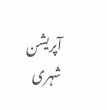آپریشن شہری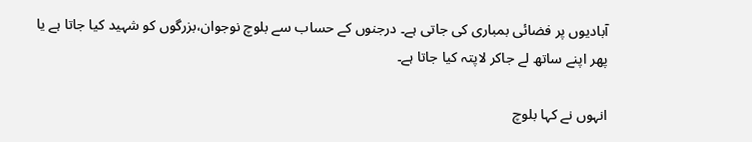آبادیوں پر فضائی بمباری کی جاتی ہے۔ درجنوں کے حساب سے بلوچ نوجوان،بزرگوں کو شہید کیا جاتا ہے یا پھر اپنے ساتھ لے جاکر لاپتہ کیا جاتا ہے۔

انہوں نے کہا بلوچ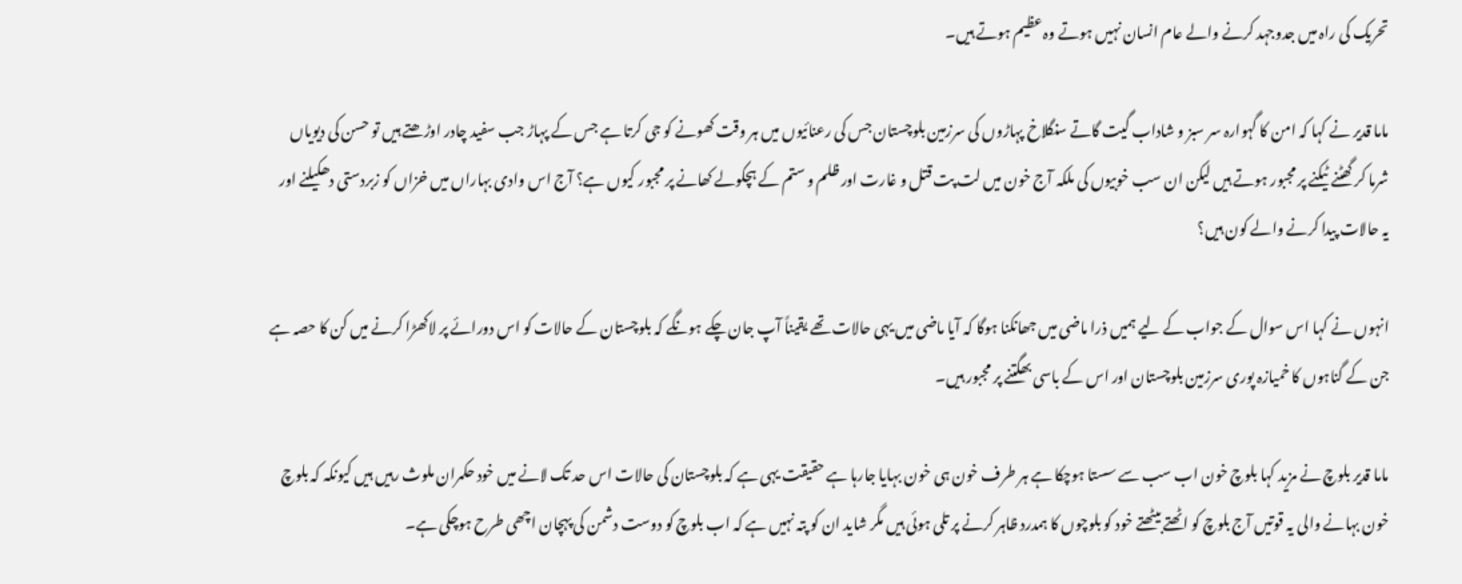تحریک کی راہ میں جدوجہد کرنے والے عام انسان نہیں ہوتے وہ عظیم ہوتے ہیں۔

ماما قدیر نے کہا کہ امن کا گہوارہ سر سبز و شاداب گیت گاتے سنگلاخ پہاڑوں کی سرزمین بلوچستان جس کی رعنائیوں میں ہر وقت کھونے کو جی کرتا ہے جس کے پہاڑ جب سفید چادر اوڑھتے ہیں تو حسن کی دیویاں شرما کر گھٹنے ٹیکنے پر مجبور ہوتے ہیں لیکن ان سب خوبیوں کی ملکہ آج خون میں لت پت قتل و غارت اور ظلم و ستم کے ہچکولے کھانے پر مجبور کیوں ہے؟ آج اس وادی بہاراں میں خزاں کو زبردستی دھکیلنے اور یہ حالات پیدا کرنے والے کون ہیں؟

انہوں نے کہا اس سوال کے جواب کے لیے ہمیں ذرا ماضی میں جھانکنا ہوگا کہ آیا ماضی میں یہی حالات تھے یقیناً آپ جان چکے ہونگے کہ بلوچستان کے حالات کو اس دورائے پر لاکھڑا کرنے میں کن کا حصہ ہے جن کے گناہوں کا خمیازہ پوری سرزمین بلوچستان اور اس کے باسی بھگتنے پر مجبور ہیں۔

ماما قدیر بلوچ نے مزید کہا بلوچ خون اب سب سے سستا ہوچکا ہے ہر طرف خون ہی خون بہایا جارہا ہے حقیقت یہی ہے کہ بلوچستان کی حالات اس حد تک لانے میں خود حکمران ملوث رہیں ہیں کیونکہ کہ بلوچ خون بہانے والی یہ قوتیں آج بلوچ کو اٹھتے بیٹھتے خود کو بلوچوں کا ہمدرد ظاہر کرنے پر تلی ہوئی ہیں مگر شاید ان کو پتہ نہیں ہے کہ اب بلوچ کو دوست دشمن کی پہچان اچھی طرح ہوچکی ہے۔